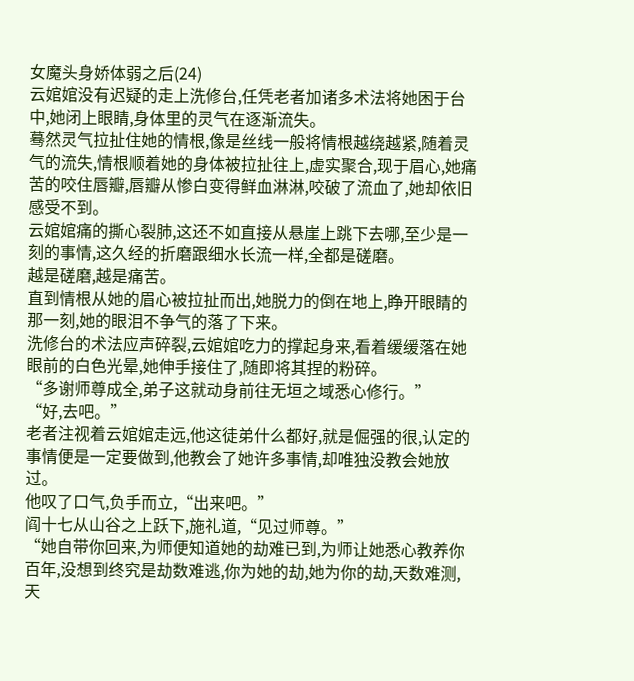女魔头身娇体弱之后(24)
云婠婠没有迟疑的走上洗修台,任凭老者加诸多术法将她困于台中,她闭上眼睛,身体里的灵气在逐渐流失。
蓦然灵气拉扯住她的情根,像是丝线一般将情根越绕越紧,随着灵气的流失,情根顺着她的身体被拉扯往上,虚实聚合,现于眉心,她痛苦的咬住唇瓣,唇瓣从惨白变得鲜血淋淋,咬破了流血了,她却依旧感受不到。
云婠婠痛的撕心裂肺,这还不如直接从悬崖上跳下去哪,至少是一刻的事情,这久经的折磨跟细水长流一样,全都是磋磨。
越是磋磨,越是痛苦。
直到情根从她的眉心被拉扯而出,她脱力的倒在地上,睁开眼睛的那一刻,她的眼泪不争气的落了下来。
洗修台的术法应声碎裂,云婠婠吃力的撑起身来,看着缓缓落在她眼前的白色光晕,她伸手接住了,随即将其捏的粉碎。
“多谢师尊成全,弟子这就动身前往无垣之域悉心修行。”
“好,去吧。”
老者注视着云婠婠走远,他这徒弟什么都好,就是倔强的很,认定的事情便是一定要做到,他教会了她许多事情,却唯独没教会她放过。
他叹了口气,负手而立,“出来吧。”
阎十七从山谷之上跃下,施礼道,“见过师尊。”
“她自带你回来,为师便知道她的劫难已到,为师让她悉心教养你百年,没想到终究是劫数难逃,你为她的劫,她为你的劫,天数难测,天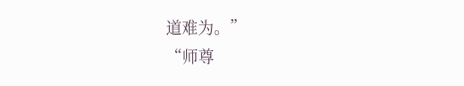道难为。”
“师尊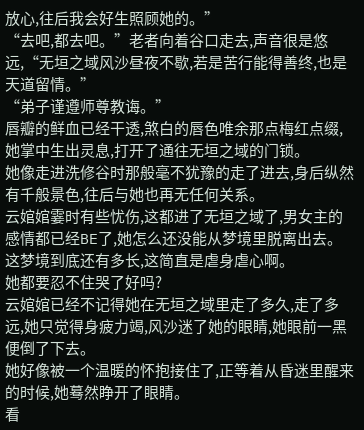放心,往后我会好生照顾她的。”
“去吧,都去吧。”老者向着谷口走去,声音很是悠远,“无垣之域风沙昼夜不歇,若是苦行能得善终,也是天道留情。”
“弟子谨遵师尊教诲。”
唇瓣的鲜血已经干透,煞白的唇色唯余那点梅红点缀,她掌中生出灵息,打开了通往无垣之域的门锁。
她像走进洗修谷时那般毫不犹豫的走了进去,身后纵然有千般景色,往后与她也再无任何关系。
云婠婠霎时有些忧伤,这都进了无垣之域了,男女主的感情都已经BE了,她怎么还没能从梦境里脱离出去。
这梦境到底还有多长,这简直是虐身虐心啊。
她都要忍不住哭了好吗?
云婠婠已经不记得她在无垣之域里走了多久,走了多远,她只觉得身疲力竭,风沙迷了她的眼睛,她眼前一黑便倒了下去。
她好像被一个温暖的怀抱接住了,正等着从昏迷里醒来的时候,她蓦然睁开了眼睛。
看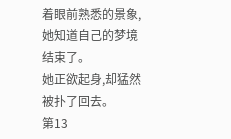着眼前熟悉的景象,她知道自己的梦境结束了。
她正欲起身,却猛然被扑了回去。
第13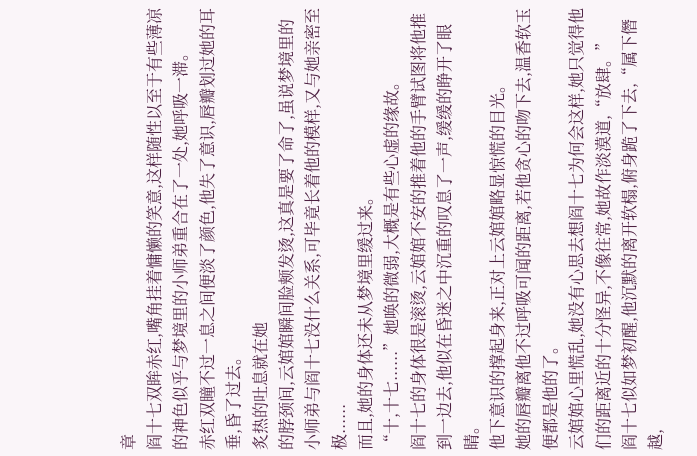章
阎十七双眸赤红,嘴角挂着慵懒的笑意,这样随性以至于有些薄凉的神色似乎与梦境里的小师弟重合在了一处,她呼吸一滞。
赤红双瞳不过一息之间便淡了颜色,他失了意识,唇瓣划过她的耳垂,昏了过去。
炙热的吐息就在她
的脖颈间,云婠婠瞬间脸颊发烫,这真是要了命了,虽说梦境里的小师弟与阎十七没什么关系,可毕竟长着他的模样,又与她亲密至极......
而且,她的身体还未从梦境里缓过来。
“十,十七......”她唤的微弱,大概是有些心虚的缘故。
阎十七的身体很是滚烫,云婠婠不安的推着他的手臂试图将他推到一边去,他似在昏迷之中沉重的叹息了一声,缓缓的睁开了眼睛。
他下意识的撑起身来,正对上云婠婠略显惊慌的目光。
她的唇瓣离他不过呼吸可闻的距离,若他贪心的吻下去,温香软玉便都是他的了。
云婠婠心里慌乱,她没有心思去想阎十七为何会这样,她只觉得他们的距离近的十分怪异,不像往常,她故作淡漠道,“放肆。”
阎十七似如梦初醒,他沉默的离开软榻,俯身跪了下去,“属下僭越,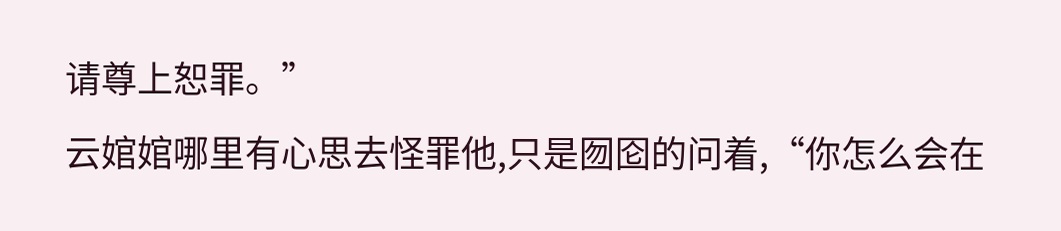请尊上恕罪。”
云婠婠哪里有心思去怪罪他,只是囫囵的问着,“你怎么会在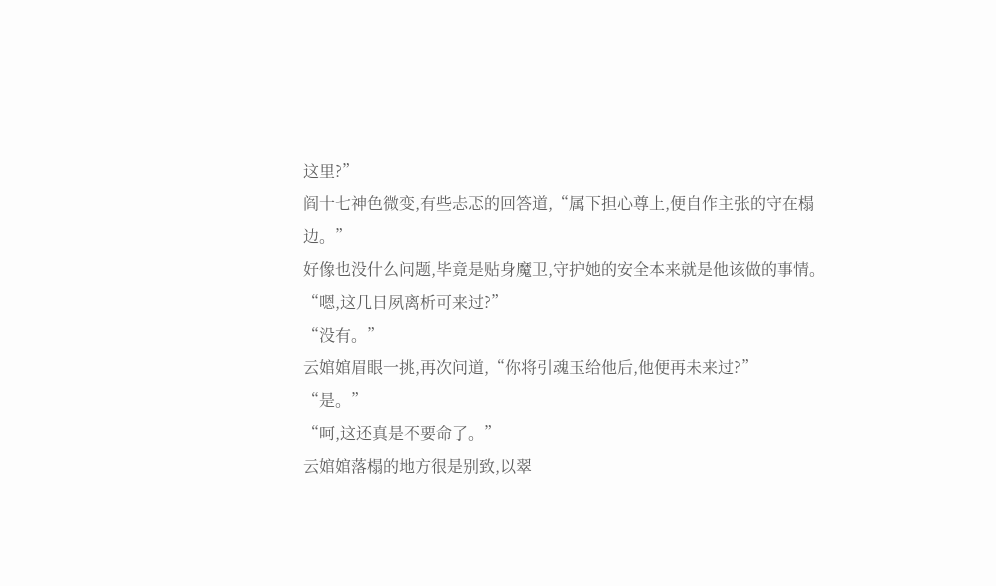这里?”
阎十七神色微变,有些忐忑的回答道,“属下担心尊上,便自作主张的守在榻边。”
好像也没什么问题,毕竟是贴身魔卫,守护她的安全本来就是他该做的事情。
“嗯,这几日夙离析可来过?”
“没有。”
云婠婠眉眼一挑,再次问道,“你将引魂玉给他后,他便再未来过?”
“是。”
“呵,这还真是不要命了。”
云婠婠落榻的地方很是别致,以翠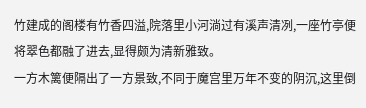竹建成的阁楼有竹香四溢,院落里小河淌过有溪声清冽,一座竹亭便将翠色都融了进去,显得颇为清新雅致。
一方木篱便隔出了一方景致,不同于魔宫里万年不变的阴沉,这里倒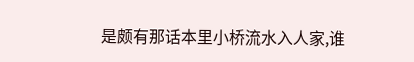是颇有那话本里小桥流水入人家,谁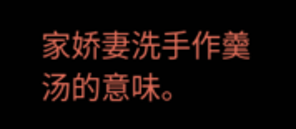家娇妻洗手作羹汤的意味。